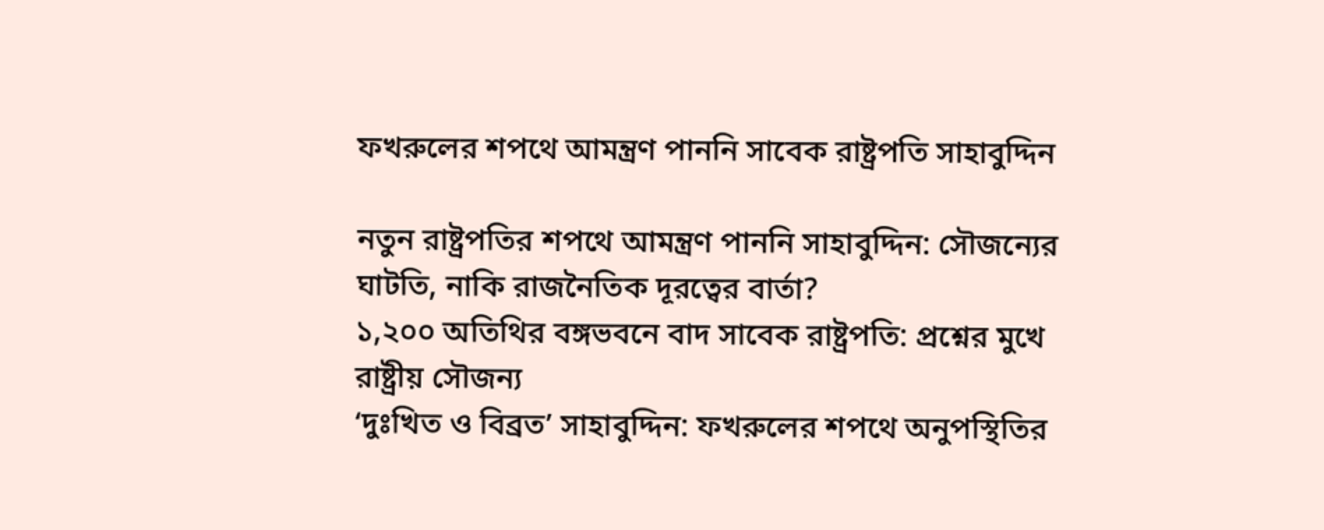ফখরুলের শপথে আমন্ত্রণ পাননি সাবেক রাষ্ট্রপতি সাহাবুদ্দিন

নতুন রাষ্ট্রপতির শপথে আমন্ত্রণ পাননি সাহাবুদ্দিন: সৌজন্যের ঘাটতি, নাকি রাজনৈতিক দূরত্বের বার্তা?
১,২০০ অতিথির বঙ্গভবনে বাদ সাবেক রাষ্ট্রপতি: প্রশ্নের মুখে রাষ্ট্রীয় সৌজন্য
‘দুঃখিত ও বিব্রত’ সাহাবুদ্দিন: ফখরুলের শপথে অনুপস্থিতির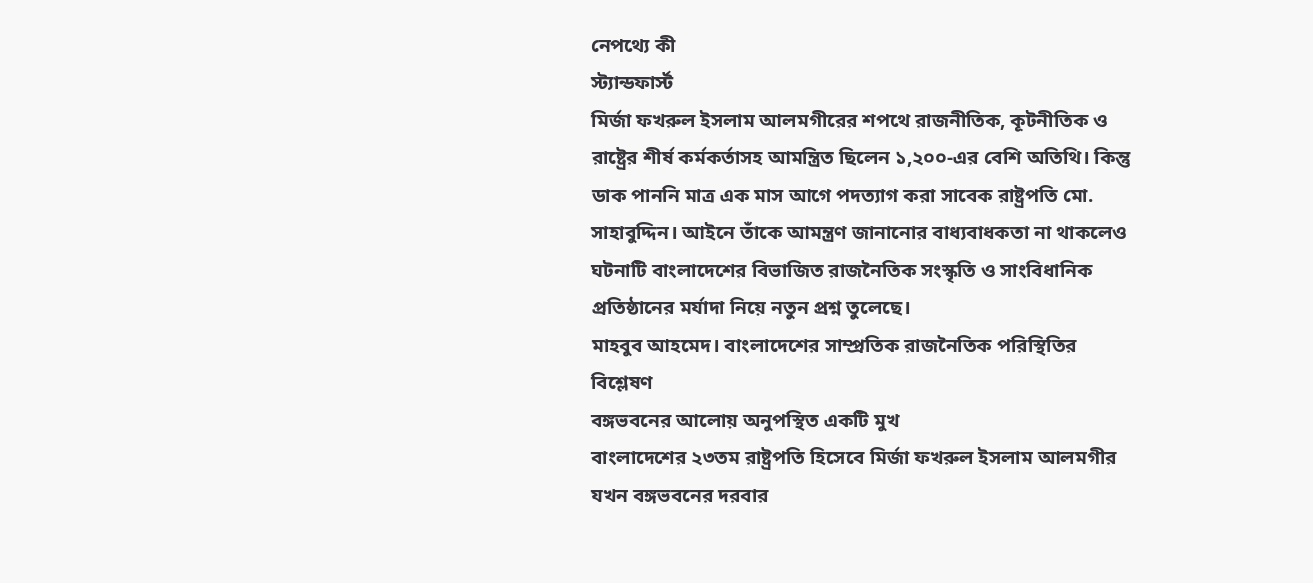নেপথ্যে কী
স্ট্যান্ডফার্স্ট
মির্জা ফখরুল ইসলাম আলমগীরের শপথে রাজনীতিক, কূটনীতিক ও রাষ্ট্রের শীর্ষ কর্মকর্তাসহ আমন্ত্রিত ছিলেন ১,২০০-এর বেশি অতিথি। কিন্তু ডাক পাননি মাত্র এক মাস আগে পদত্যাগ করা সাবেক রাষ্ট্রপতি মো. সাহাবুদ্দিন। আইনে তাঁকে আমন্ত্রণ জানানোর বাধ্যবাধকতা না থাকলেও ঘটনাটি বাংলাদেশের বিভাজিত রাজনৈতিক সংস্কৃতি ও সাংবিধানিক প্রতিষ্ঠানের মর্যাদা নিয়ে নতুন প্রশ্ন তুলেছে।
মাহবুব আহমেদ। বাংলাদেশের সাম্প্রতিক রাজনৈতিক পরিস্থিতির বিশ্লেষণ
বঙ্গভবনের আলোয় অনুপস্থিত একটি মুখ
বাংলাদেশের ২৩তম রাষ্ট্রপতি হিসেবে মির্জা ফখরুল ইসলাম আলমগীর যখন বঙ্গভবনের দরবার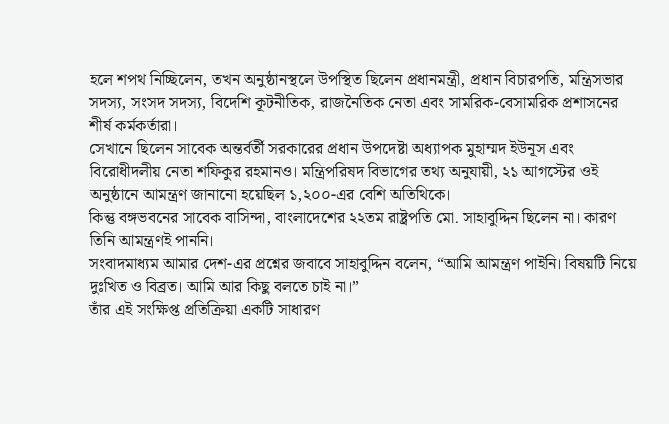হলে শপথ নিচ্ছিলেন, তখন অনুষ্ঠানস্থলে উপস্থিত ছিলেন প্রধানমন্ত্রী, প্রধান বিচারপতি, মন্ত্রিসভার সদস্য, সংসদ সদস্য, বিদেশি কূটনীতিক, রাজনৈতিক নেতা এবং সামরিক-বেসামরিক প্রশাসনের শীর্ষ কর্মকর্তারা।
সেখানে ছিলেন সাবেক অন্তর্বর্তী সরকারের প্রধান উপদেষ্টা অধ্যাপক মুহাম্মদ ইউনূস এবং বিরোধীদলীয় নেতা শফিকুর রহমানও। মন্ত্রিপরিষদ বিভাগের তথ্য অনুযায়ী, ২১ আগস্টের ওই অনুষ্ঠানে আমন্ত্রণ জানানো হয়েছিল ১,২০০-এর বেশি অতিথিকে।
কিন্তু বঙ্গভবনের সাবেক বাসিন্দা, বাংলাদেশের ২২তম রাষ্ট্রপতি মো. সাহাবুদ্দিন ছিলেন না। কারণ তিনি আমন্ত্রণই পাননি।
সংবাদমাধ্যম আমার দেশ-এর প্রশ্নের জবাবে সাহাবুদ্দিন বলেন, “আমি আমন্ত্রণ পাইনি। বিষয়টি নিয়ে দুঃখিত ও বিব্রত। আমি আর কিছু বলতে চাই না।”
তাঁর এই সংক্ষিপ্ত প্রতিক্রিয়া একটি সাধারণ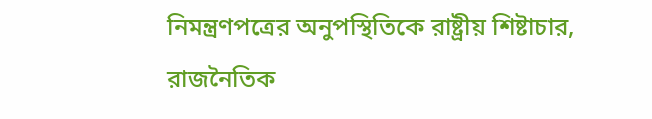নিমন্ত্রণপত্রের অনুপস্থিতিকে রাষ্ট্রীয় শিষ্টাচার, রাজনৈতিক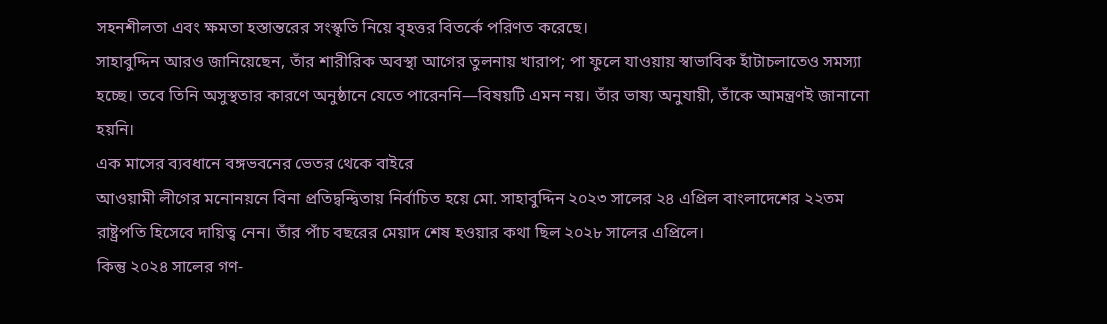সহনশীলতা এবং ক্ষমতা হস্তান্তরের সংস্কৃতি নিয়ে বৃহত্তর বিতর্কে পরিণত করেছে।
সাহাবুদ্দিন আরও জানিয়েছেন, তাঁর শারীরিক অবস্থা আগের তুলনায় খারাপ; পা ফুলে যাওয়ায় স্বাভাবিক হাঁটাচলাতেও সমস্যা হচ্ছে। তবে তিনি অসুস্থতার কারণে অনুষ্ঠানে যেতে পারেননি—বিষয়টি এমন নয়। তাঁর ভাষ্য অনুযায়ী, তাঁকে আমন্ত্রণই জানানো হয়নি।
এক মাসের ব্যবধানে বঙ্গভবনের ভেতর থেকে বাইরে
আওয়ামী লীগের মনোনয়নে বিনা প্রতিদ্বন্দ্বিতায় নির্বাচিত হয়ে মো. সাহাবুদ্দিন ২০২৩ সালের ২৪ এপ্রিল বাংলাদেশের ২২তম রাষ্ট্রপতি হিসেবে দায়িত্ব নেন। তাঁর পাঁচ বছরের মেয়াদ শেষ হওয়ার কথা ছিল ২০২৮ সালের এপ্রিলে।
কিন্তু ২০২৪ সালের গণ-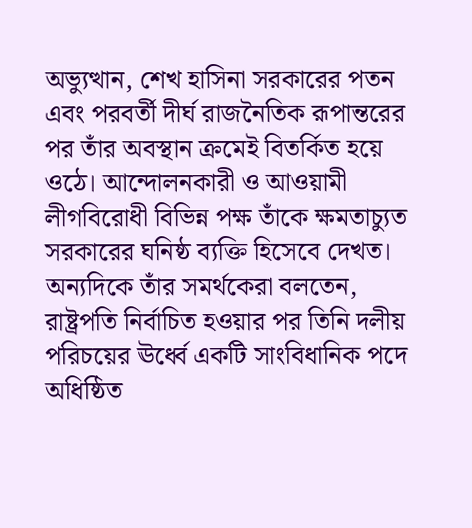অভ্যুত্থান, শেখ হাসিনা সরকারের পতন এবং পরবর্তী দীর্ঘ রাজনৈতিক রূপান্তরের পর তাঁর অবস্থান ক্রমেই বিতর্কিত হয়ে ওঠে। আন্দোলনকারী ও আওয়ামী লীগবিরোধী বিভিন্ন পক্ষ তাঁকে ক্ষমতাচ্যুত সরকারের ঘনিষ্ঠ ব্যক্তি হিসেবে দেখত। অন্যদিকে তাঁর সমর্থকেরা বলতেন, রাষ্ট্রপতি নির্বাচিত হওয়ার পর তিনি দলীয় পরিচয়ের ঊর্ধ্বে একটি সাংবিধানিক পদে অধিষ্ঠিত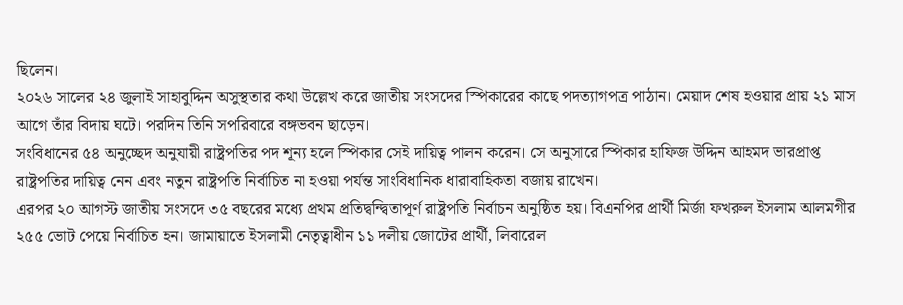ছিলেন।
২০২৬ সালের ২৪ জুলাই সাহাবুদ্দিন অসুস্থতার কথা উল্লেখ করে জাতীয় সংসদের স্পিকারের কাছে পদত্যাগপত্র পাঠান। মেয়াদ শেষ হওয়ার প্রায় ২১ মাস আগে তাঁর বিদায় ঘটে। পরদিন তিনি সপরিবারে বঙ্গভবন ছাড়েন।
সংবিধানের ৫৪ অনুচ্ছেদ অনুযায়ী রাষ্ট্রপতির পদ শূন্য হলে স্পিকার সেই দায়িত্ব পালন করেন। সে অনুসারে স্পিকার হাফিজ উদ্দিন আহমদ ভারপ্রাপ্ত রাষ্ট্রপতির দায়িত্ব নেন এবং নতুন রাষ্ট্রপতি নির্বাচিত না হওয়া পর্যন্ত সাংবিধানিক ধারাবাহিকতা বজায় রাখেন।
এরপর ২০ আগস্ট জাতীয় সংসদে ৩৫ বছরের মধ্যে প্রথম প্রতিদ্বন্দ্বিতাপূর্ণ রাষ্ট্রপতি নির্বাচন অনুষ্ঠিত হয়। বিএনপির প্রার্থী মির্জা ফখরুল ইসলাম আলমগীর ২৫৫ ভোট পেয়ে নির্বাচিত হন। জামায়াতে ইসলামী নেতৃত্বাধীন ১১ দলীয় জোটের প্রার্থী, লিবারেল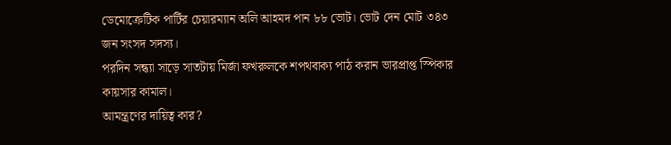ডেমোক্রেটিক পার্টির চেয়ারম্যান অলি আহমদ পান ৮৮ ভোট। ভোট দেন মোট ৩৪৩ জন সংসদ সদস্য।
পরদিন সন্ধ্যা সাড়ে সাতটায় মির্জা ফখরুলকে শপথবাক্য পাঠ করান ভারপ্রাপ্ত স্পিকার কায়সার কামাল।
আমন্ত্রণের দায়িত্ব কার?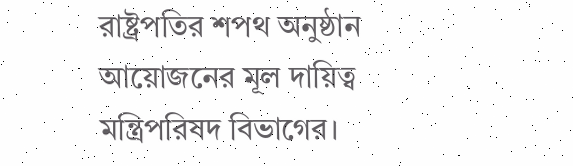রাষ্ট্রপতির শপথ অনুষ্ঠান আয়োজনের মূল দায়িত্ব মন্ত্রিপরিষদ বিভাগের।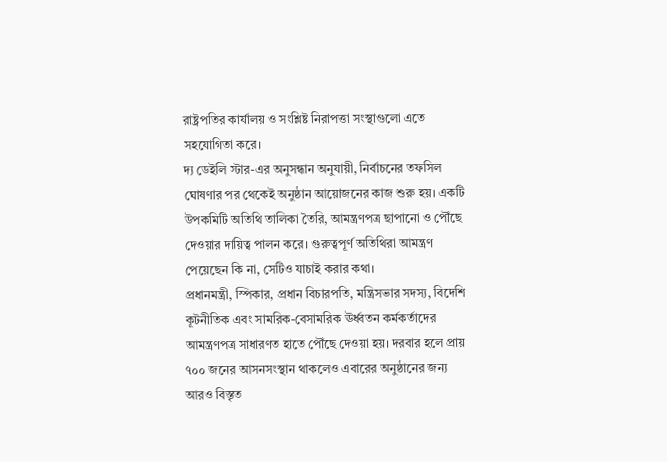রাষ্ট্রপতির কার্যালয় ও সংশ্লিষ্ট নিরাপত্তা সংস্থাগুলো এতে সহযোগিতা করে।
দ্য ডেইলি স্টার-এর অনুসন্ধান অনুযায়ী, নির্বাচনের তফসিল ঘোষণার পর থেকেই অনুষ্ঠান আয়োজনের কাজ শুরু হয়। একটি উপকমিটি অতিথি তালিকা তৈরি, আমন্ত্রণপত্র ছাপানো ও পৌঁছে দেওয়ার দায়িত্ব পালন করে। গুরুত্বপূর্ণ অতিথিরা আমন্ত্রণ পেয়েছেন কি না, সেটিও যাচাই করার কথা।
প্রধানমন্ত্রী, স্পিকার, প্রধান বিচারপতি, মন্ত্রিসভার সদস্য, বিদেশি কূটনীতিক এবং সামরিক-বেসামরিক ঊর্ধ্বতন কর্মকর্তাদের আমন্ত্রণপত্র সাধারণত হাতে পৌঁছে দেওয়া হয়। দরবার হলে প্রায় ৭০০ জনের আসনসংস্থান থাকলেও এবারের অনুষ্ঠানের জন্য আরও বিস্তৃত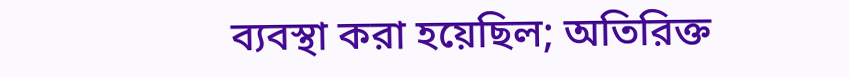ব্যবস্থা করা হয়েছিল; অতিরিক্ত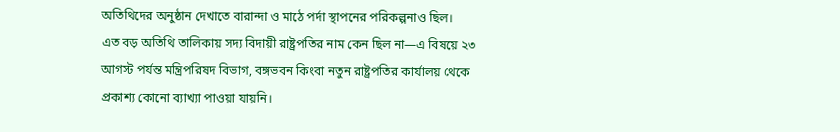অতিথিদের অনুষ্ঠান দেখাতে বারান্দা ও মাঠে পর্দা স্থাপনের পরিকল্পনাও ছিল।
এত বড় অতিথি তালিকায় সদ্য বিদায়ী রাষ্ট্রপতির নাম কেন ছিল না—এ বিষয়ে ২৩ আগস্ট পর্যন্ত মন্ত্রিপরিষদ বিভাগ, বঙ্গভবন কিংবা নতুন রাষ্ট্রপতির কার্যালয় থেকে প্রকাশ্য কোনো ব্যাখ্যা পাওয়া যায়নি।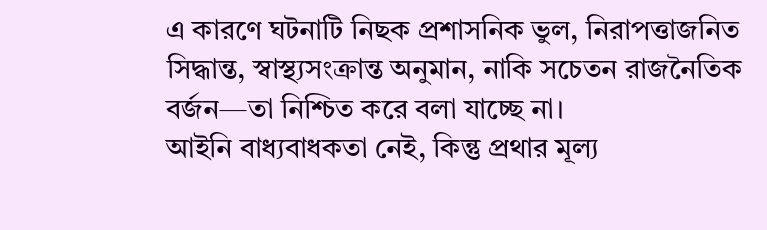এ কারণে ঘটনাটি নিছক প্রশাসনিক ভুল, নিরাপত্তাজনিত সিদ্ধান্ত, স্বাস্থ্যসংক্রান্ত অনুমান, নাকি সচেতন রাজনৈতিক বর্জন—তা নিশ্চিত করে বলা যাচ্ছে না।
আইনি বাধ্যবাধকতা নেই, কিন্তু প্রথার মূল্য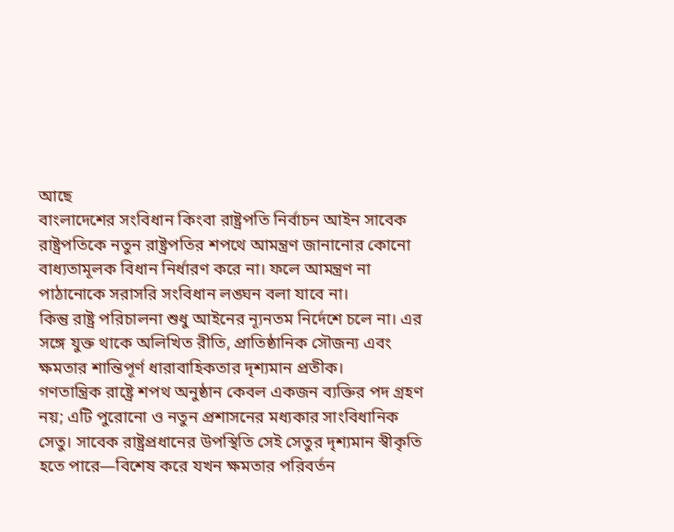আছে
বাংলাদেশের সংবিধান কিংবা রাষ্ট্রপতি নির্বাচন আইন সাবেক রাষ্ট্রপতিকে নতুন রাষ্ট্রপতির শপথে আমন্ত্রণ জানানোর কোনো বাধ্যতামূলক বিধান নির্ধারণ করে না। ফলে আমন্ত্রণ না পাঠানোকে সরাসরি সংবিধান লঙ্ঘন বলা যাবে না।
কিন্তু রাষ্ট্র পরিচালনা শুধু আইনের ন্যূনতম নির্দেশে চলে না। এর সঙ্গে যুক্ত থাকে অলিখিত রীতি, প্রাতিষ্ঠানিক সৌজন্য এবং ক্ষমতার শান্তিপূর্ণ ধারাবাহিকতার দৃশ্যমান প্রতীক।
গণতান্ত্রিক রাষ্ট্রে শপথ অনুষ্ঠান কেবল একজন ব্যক্তির পদ গ্রহণ নয়; এটি পুরোনো ও নতুন প্রশাসনের মধ্যকার সাংবিধানিক সেতু। সাবেক রাষ্ট্রপ্রধানের উপস্থিতি সেই সেতুর দৃশ্যমান স্বীকৃতি হতে পারে—বিশেষ করে যখন ক্ষমতার পরিবর্তন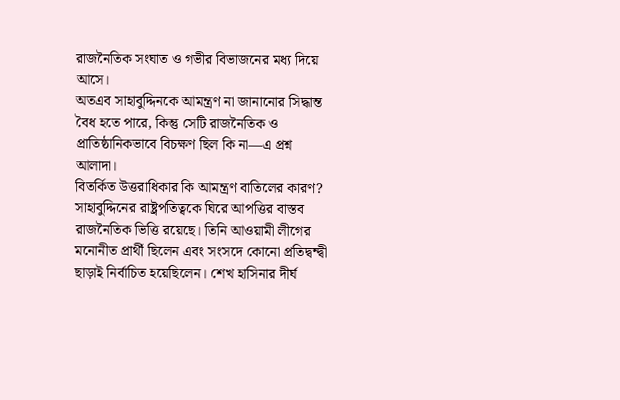রাজনৈতিক সংঘাত ও গভীর বিভাজনের মধ্য দিয়ে আসে।
অতএব সাহাবুদ্দিনকে আমন্ত্রণ না জানানোর সিদ্ধান্ত বৈধ হতে পারে, কিন্তু সেটি রাজনৈতিক ও প্রাতিষ্ঠানিকভাবে বিচক্ষণ ছিল কি না—এ প্রশ্ন আলাদা।
বিতর্কিত উত্তরাধিকার কি আমন্ত্রণ বাতিলের কারণ?
সাহাবুদ্দিনের রাষ্ট্রপতিত্বকে ঘিরে আপত্তির বাস্তব রাজনৈতিক ভিত্তি রয়েছে। তিনি আওয়ামী লীগের মনোনীত প্রার্থী ছিলেন এবং সংসদে কোনো প্রতিদ্বন্দ্বী ছাড়াই নির্বাচিত হয়েছিলেন। শেখ হাসিনার দীর্ঘ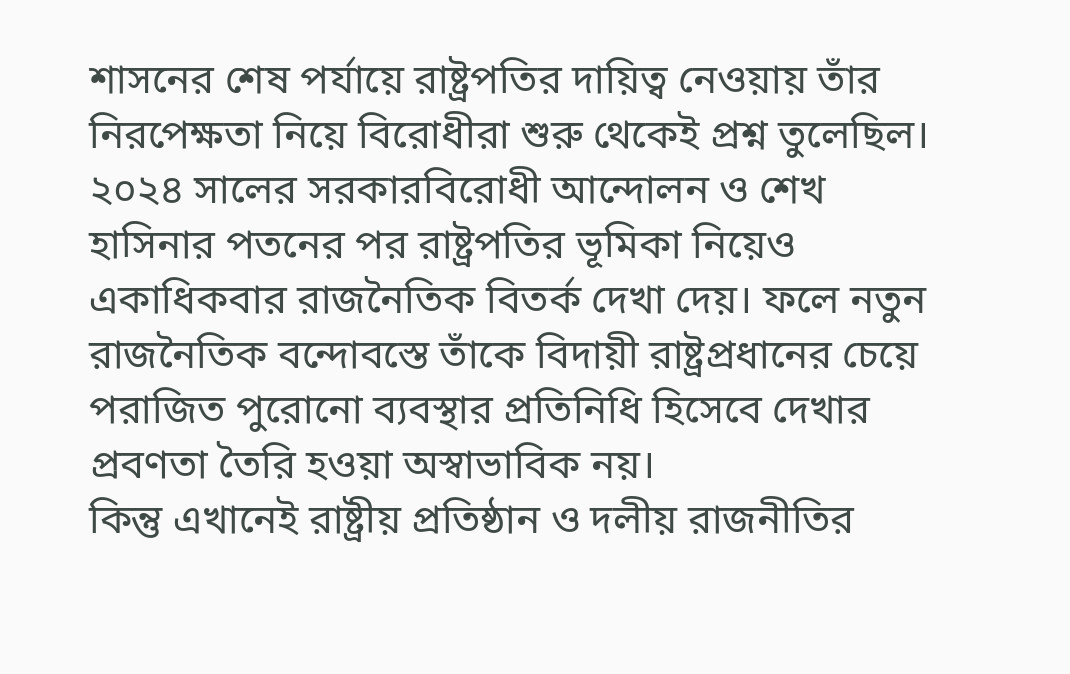শাসনের শেষ পর্যায়ে রাষ্ট্রপতির দায়িত্ব নেওয়ায় তাঁর নিরপেক্ষতা নিয়ে বিরোধীরা শুরু থেকেই প্রশ্ন তুলেছিল।
২০২৪ সালের সরকারবিরোধী আন্দোলন ও শেখ হাসিনার পতনের পর রাষ্ট্রপতির ভূমিকা নিয়েও একাধিকবার রাজনৈতিক বিতর্ক দেখা দেয়। ফলে নতুন রাজনৈতিক বন্দোবস্তে তাঁকে বিদায়ী রাষ্ট্রপ্রধানের চেয়ে পরাজিত পুরোনো ব্যবস্থার প্রতিনিধি হিসেবে দেখার প্রবণতা তৈরি হওয়া অস্বাভাবিক নয়।
কিন্তু এখানেই রাষ্ট্রীয় প্রতিষ্ঠান ও দলীয় রাজনীতির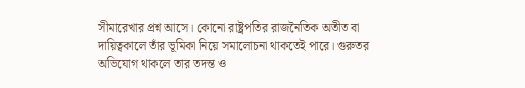সীমারেখার প্রশ্ন আসে। কোনো রাষ্ট্রপতির রাজনৈতিক অতীত বা দায়িত্বকালে তাঁর ভূমিকা নিয়ে সমালোচনা থাকতেই পারে। গুরুতর অভিযোগ থাকলে তার তদন্ত ও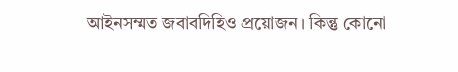আইনসম্মত জবাবদিহিও প্রয়োজন। কিন্তু কোনো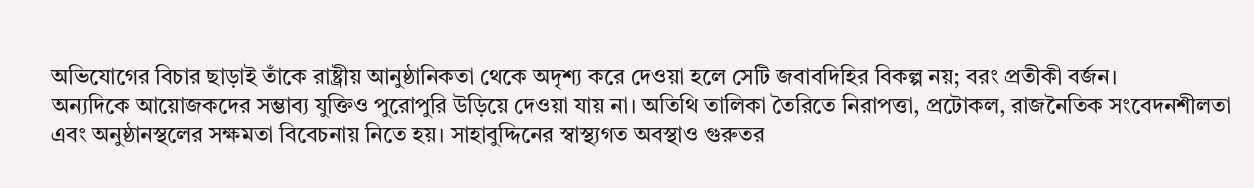অভিযোগের বিচার ছাড়াই তাঁকে রাষ্ট্রীয় আনুষ্ঠানিকতা থেকে অদৃশ্য করে দেওয়া হলে সেটি জবাবদিহির বিকল্প নয়; বরং প্রতীকী বর্জন।
অন্যদিকে আয়োজকদের সম্ভাব্য যুক্তিও পুরোপুরি উড়িয়ে দেওয়া যায় না। অতিথি তালিকা তৈরিতে নিরাপত্তা, প্রটোকল, রাজনৈতিক সংবেদনশীলতা এবং অনুষ্ঠানস্থলের সক্ষমতা বিবেচনায় নিতে হয়। সাহাবুদ্দিনের স্বাস্থ্যগত অবস্থাও গুরুতর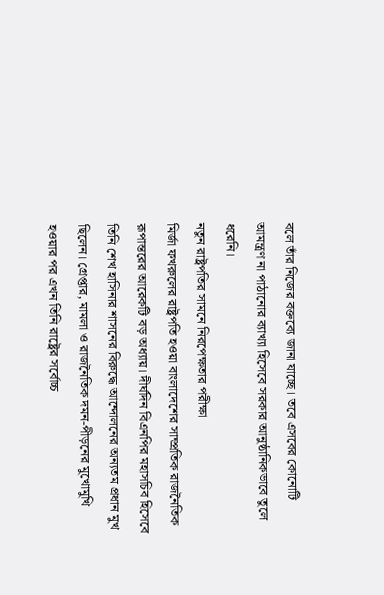বলে তাঁর নিজের বক্তব্যে জানা যাচ্ছে। তবে এসবের কোনোটি আমন্ত্রণ না পাঠানোর ব্যাখ্যা হিসেবে সরকার আনুষ্ঠানিকভাবে তুলে ধরেনি।
নতুন রাষ্ট্রপতির সামনে নিরপেক্ষতার পরীক্ষা
মির্জা ফখরুলের রাষ্ট্রপতি হওয়া বাংলাদেশের সাম্প্রতিক রাজনৈতিক রূপান্তরের আরেকটি বড় অধ্যায়। দীর্ঘদিন বিএনপির মহাসচিব হিসেবে তিনি শেখ হাসিনার শাসনের বিরুদ্ধে আন্দোলনের অন্যতম প্রধান মুখ ছিলেন। গ্রেপ্তার, মামলা ও রাজনৈতিক দমন-পীড়নের মুখোমুখি হওয়ার পর এখন তিনি রাষ্ট্রের সর্বোচ্চ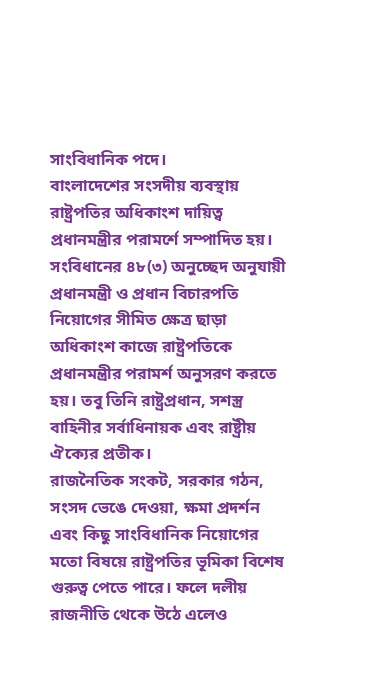সাংবিধানিক পদে।
বাংলাদেশের সংসদীয় ব্যবস্থায় রাষ্ট্রপতির অধিকাংশ দায়িত্ব প্রধানমন্ত্রীর পরামর্শে সম্পাদিত হয়। সংবিধানের ৪৮(৩) অনুচ্ছেদ অনুযায়ী প্রধানমন্ত্রী ও প্রধান বিচারপতি নিয়োগের সীমিত ক্ষেত্র ছাড়া অধিকাংশ কাজে রাষ্ট্রপতিকে প্রধানমন্ত্রীর পরামর্শ অনুসরণ করতে হয়। তবু তিনি রাষ্ট্রপ্রধান, সশস্ত্র বাহিনীর সর্বাধিনায়ক এবং রাষ্ট্রীয় ঐক্যের প্রতীক।
রাজনৈতিক সংকট, সরকার গঠন, সংসদ ভেঙে দেওয়া, ক্ষমা প্রদর্শন এবং কিছু সাংবিধানিক নিয়োগের মতো বিষয়ে রাষ্ট্রপতির ভূমিকা বিশেষ গুরুত্ব পেতে পারে। ফলে দলীয় রাজনীতি থেকে উঠে এলেও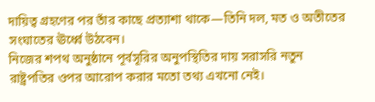দায়িত্ব গ্রহণের পর তাঁর কাছে প্রত্যাশা থাকে—তিনি দল, মত ও অতীতের সংঘাতের ঊর্ধ্বে উঠবেন।
নিজের শপথ অনুষ্ঠানে পূর্বসূরির অনুপস্থিতির দায় সরাসরি নতুন রাষ্ট্রপতির ওপর আরোপ করার মতো তথ্য এখনো নেই।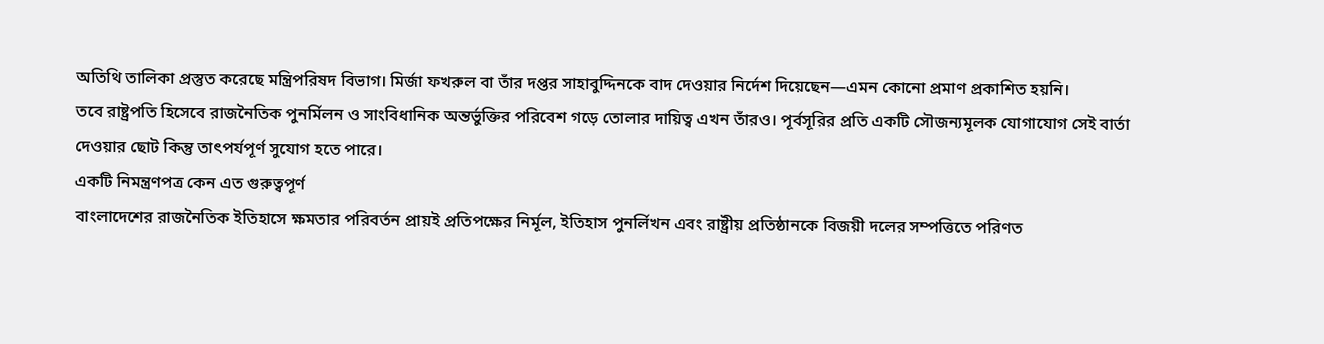অতিথি তালিকা প্রস্তুত করেছে মন্ত্রিপরিষদ বিভাগ। মির্জা ফখরুল বা তাঁর দপ্তর সাহাবুদ্দিনকে বাদ দেওয়ার নির্দেশ দিয়েছেন—এমন কোনো প্রমাণ প্রকাশিত হয়নি।
তবে রাষ্ট্রপতি হিসেবে রাজনৈতিক পুনর্মিলন ও সাংবিধানিক অন্তর্ভুক্তির পরিবেশ গড়ে তোলার দায়িত্ব এখন তাঁরও। পূর্বসূরির প্রতি একটি সৌজন্যমূলক যোগাযোগ সেই বার্তা দেওয়ার ছোট কিন্তু তাৎপর্যপূর্ণ সুযোগ হতে পারে।
একটি নিমন্ত্রণপত্র কেন এত গুরুত্বপূর্ণ
বাংলাদেশের রাজনৈতিক ইতিহাসে ক্ষমতার পরিবর্তন প্রায়ই প্রতিপক্ষের নির্মূল, ইতিহাস পুনর্লিখন এবং রাষ্ট্রীয় প্রতিষ্ঠানকে বিজয়ী দলের সম্পত্তিতে পরিণত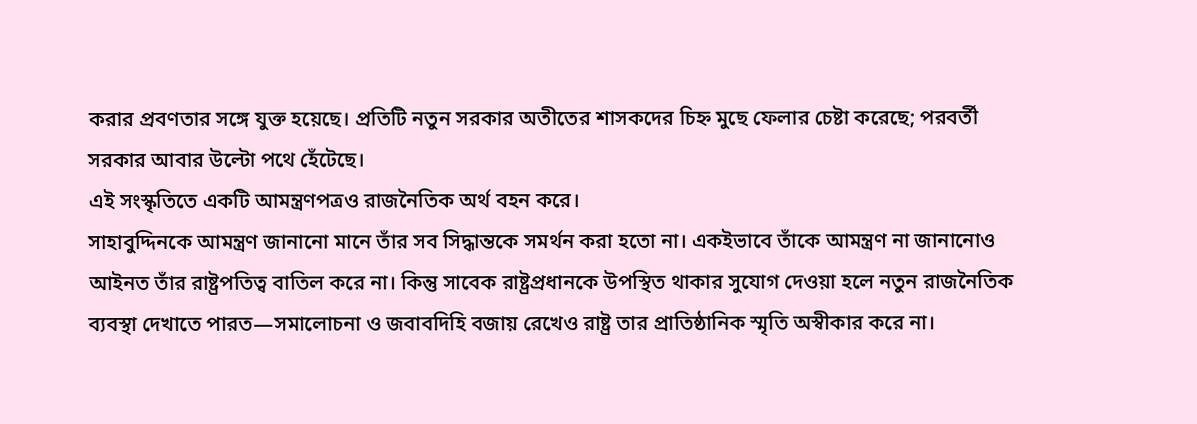করার প্রবণতার সঙ্গে যুক্ত হয়েছে। প্রতিটি নতুন সরকার অতীতের শাসকদের চিহ্ন মুছে ফেলার চেষ্টা করেছে; পরবর্তী সরকার আবার উল্টো পথে হেঁটেছে।
এই সংস্কৃতিতে একটি আমন্ত্রণপত্রও রাজনৈতিক অর্থ বহন করে।
সাহাবুদ্দিনকে আমন্ত্রণ জানানো মানে তাঁর সব সিদ্ধান্তকে সমর্থন করা হতো না। একইভাবে তাঁকে আমন্ত্রণ না জানানোও আইনত তাঁর রাষ্ট্রপতিত্ব বাতিল করে না। কিন্তু সাবেক রাষ্ট্রপ্রধানকে উপস্থিত থাকার সুযোগ দেওয়া হলে নতুন রাজনৈতিক ব্যবস্থা দেখাতে পারত—সমালোচনা ও জবাবদিহি বজায় রেখেও রাষ্ট্র তার প্রাতিষ্ঠানিক স্মৃতি অস্বীকার করে না।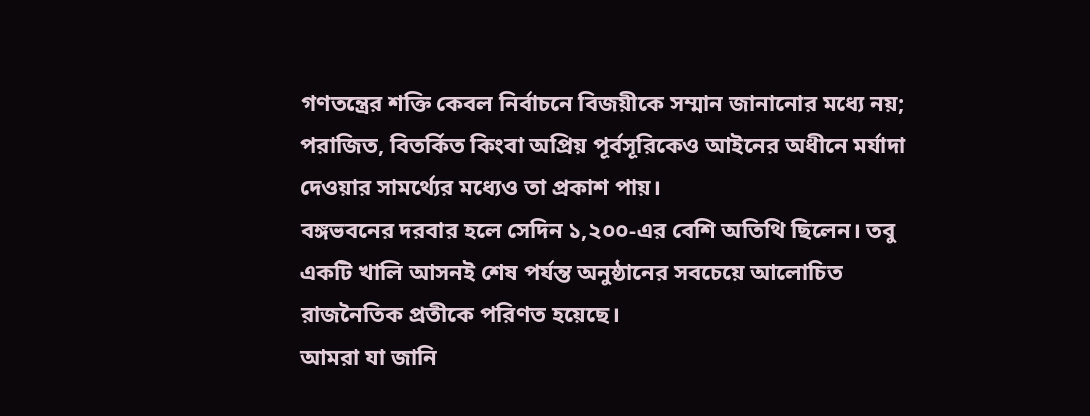গণতন্ত্রের শক্তি কেবল নির্বাচনে বিজয়ীকে সম্মান জানানোর মধ্যে নয়; পরাজিত, বিতর্কিত কিংবা অপ্রিয় পূর্বসূরিকেও আইনের অধীনে মর্যাদা দেওয়ার সামর্থ্যের মধ্যেও তা প্রকাশ পায়।
বঙ্গভবনের দরবার হলে সেদিন ১,২০০-এর বেশি অতিথি ছিলেন। তবু একটি খালি আসনই শেষ পর্যন্ত অনুষ্ঠানের সবচেয়ে আলোচিত রাজনৈতিক প্রতীকে পরিণত হয়েছে।
আমরা যা জানি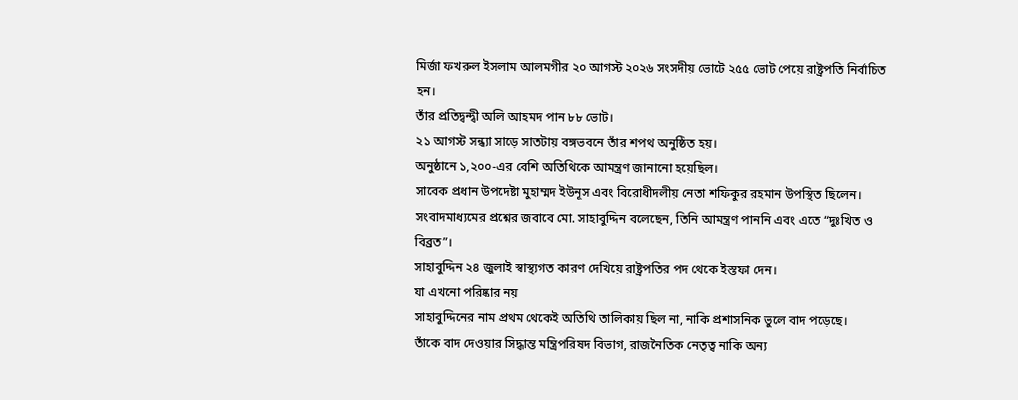মির্জা ফখরুল ইসলাম আলমগীর ২০ আগস্ট ২০২৬ সংসদীয় ভোটে ২৫৫ ভোট পেয়ে রাষ্ট্রপতি নির্বাচিত হন।
তাঁর প্রতিদ্বন্দ্বী অলি আহমদ পান ৮৮ ভোট।
২১ আগস্ট সন্ধ্যা সাড়ে সাতটায় বঙ্গভবনে তাঁর শপথ অনুষ্ঠিত হয়।
অনুষ্ঠানে ১,২০০-এর বেশি অতিথিকে আমন্ত্রণ জানানো হয়েছিল।
সাবেক প্রধান উপদেষ্টা মুহাম্মদ ইউনূস এবং বিরোধীদলীয় নেতা শফিকুর রহমান উপস্থিত ছিলেন।
সংবাদমাধ্যমের প্রশ্নের জবাবে মো. সাহাবুদ্দিন বলেছেন, তিনি আমন্ত্রণ পাননি এবং এতে “দুঃখিত ও বিব্রত”।
সাহাবুদ্দিন ২৪ জুলাই স্বাস্থ্যগত কারণ দেখিয়ে রাষ্ট্রপতির পদ থেকে ইস্তফা দেন।
যা এখনো পরিষ্কার নয়
সাহাবুদ্দিনের নাম প্রথম থেকেই অতিথি তালিকায় ছিল না, নাকি প্রশাসনিক ভুলে বাদ পড়েছে।
তাঁকে বাদ দেওয়ার সিদ্ধান্ত মন্ত্রিপরিষদ বিভাগ, রাজনৈতিক নেতৃত্ব নাকি অন্য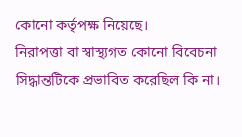কোনো কর্তৃপক্ষ নিয়েছে।
নিরাপত্তা বা স্বাস্থ্যগত কোনো বিবেচনা সিদ্ধান্তটিকে প্রভাবিত করেছিল কি না।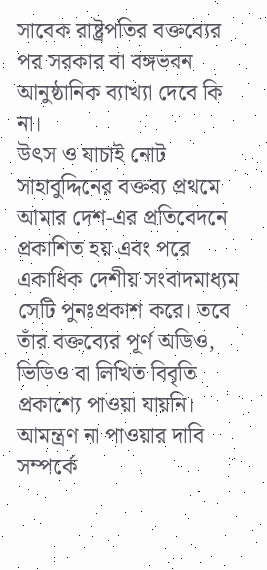সাবেক রাষ্ট্রপতির বক্তব্যের পর সরকার বা বঙ্গভবন আনুষ্ঠানিক ব্যাখ্যা দেবে কি না।
উৎস ও যাচাই নোট
সাহাবুদ্দিনের বক্তব্য প্রথমে আমার দেশ-এর প্রতিবেদনে প্রকাশিত হয় এবং পরে একাধিক দেশীয় সংবাদমাধ্যম সেটি পুনঃপ্রকাশ করে। তবে তাঁর বক্তব্যের পূর্ণ অডিও, ভিডিও বা লিখিত বিবৃতি প্রকাশ্যে পাওয়া যায়নি। আমন্ত্রণ না পাওয়ার দাবি সম্পর্কে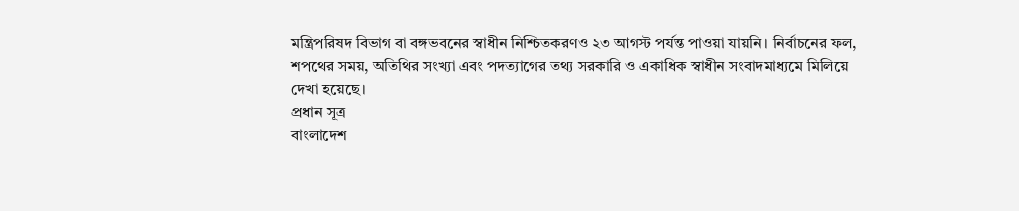মন্ত্রিপরিষদ বিভাগ বা বঙ্গভবনের স্বাধীন নিশ্চিতকরণও ২৩ আগস্ট পর্যন্ত পাওয়া যায়নি। নির্বাচনের ফল, শপথের সময়, অতিথির সংখ্যা এবং পদত্যাগের তথ্য সরকারি ও একাধিক স্বাধীন সংবাদমাধ্যমে মিলিয়ে দেখা হয়েছে।
প্রধান সূত্র
বাংলাদেশ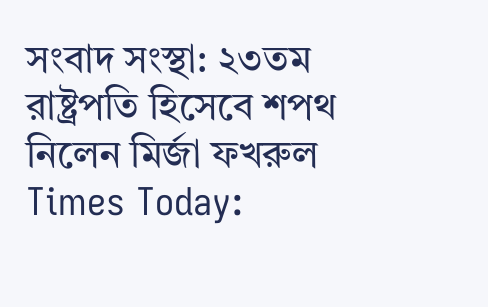সংবাদ সংস্থা: ২৩তম রাষ্ট্রপতি হিসেবে শপথ নিলেন মির্জা ফখরুল
Times Today: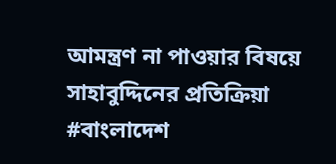আমন্ত্রণ না পাওয়ার বিষয়ে সাহাবুদ্দিনের প্রতিক্রিয়া
#বাংলাদেশ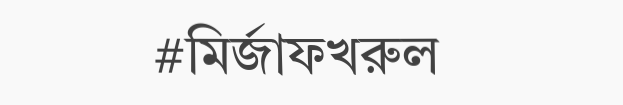#মির্জাফখরুল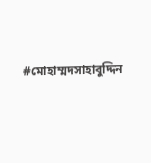#মোহাম্মদসাহাবুদ্দিন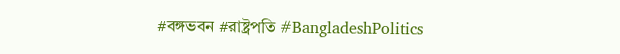#বঙ্গভবন #রাষ্ট্রপতি #BangladeshPolitics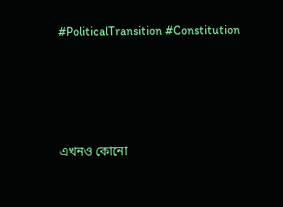#PoliticalTransition #Constitution




এখনও কোনো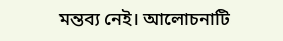মন্তব্য নেই। আলোচনাটি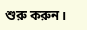শুরু করুন।